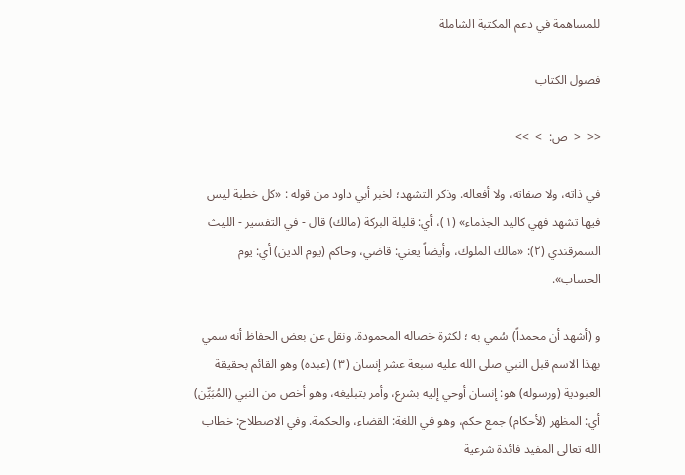للمساهمة في دعم المكتبة الشاملة

فصول الكتاب

<<  <  ص:  >  >>

في ذاته، ولا صفاته، ولا أفعاله. وذكر التشهد؛ لخبر أبي داود من قوله : «كل خطبة ليس فيها تشهد فهي كاليد الجذماء» (١)، أي: قليلة البركة (مالك) قال - في التفسير - الليث السمرقندي (٢): «مالك الملوك، وأيضاً يعني: قاضي، وحاكم (يوم الدين) أي: يوم الحساب».

و (أشهد أن محمداً) سُمي به ؛ لكثرة خصاله المحمودة. ونقل عن بعض الحفاظ أنه سمي بهذا الاسم قبل النبي صلى الله عليه سبعة عشر إنسان (٣) (عبده) وهو القائم بحقيقة العبودية (ورسوله) هو: إنسان أوحي إليه بشرع، وأمر بتبليغه، وهو أخص من النبي (المُبَيِّن) أي: المظهر (لأحكام) جمع حكم، وهو في اللغة: القضاء، والحكمة. وفي الاصطلاح: خطاب الله تعالى المفيد فائدة شرعية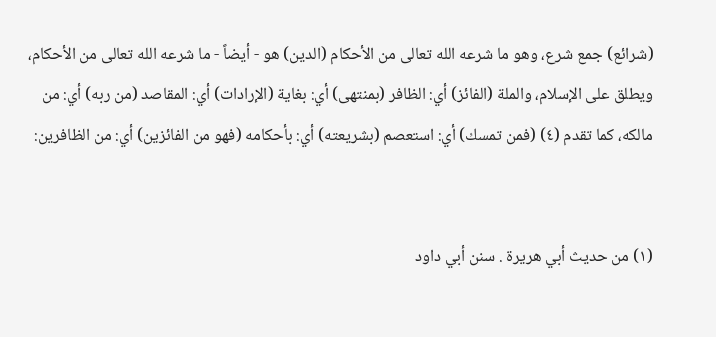(شرائع) جمع شرع، وهو ما شرعه الله تعالى من الأحكام (الدين) هو - أيضاً - ما شرعه الله تعالى من الأحكام، ويطلق على الإسلام، والملة (الفائز) أي: الظافر (بمنتهى) أي: بغاية (الإرادات) أي: المقاصد (من ربه) أي: من مالكه، كما تقدم (٤) (فمن تمسك) أي: استعصم (بشريعته) أي: بأحكامه (فهو من الفائزين) أي: من الظافرين:


(١) من حديث أبي هريرة . سنن أبي داود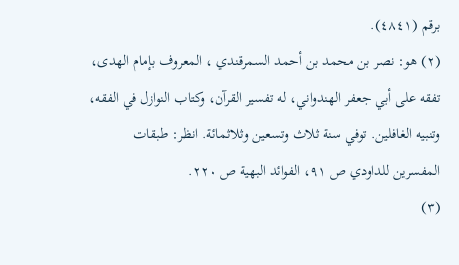برقم (٤٨٤١).
(٢) هو: نصر بن محمد بن أحمد السمرقندي ، المعروف بإمام الهدى، تفقه على أبي جعفر الهندواني، له تفسير القرآن، وكتاب النوازل في الفقه، وتنبيه الغافلين. توفي سنة ثلاث وتسعين وثلاثمائة. انظر: طبقات المفسرين للداودي ص ٩١، الفوائد البهية ص ٢٢٠.
(٣)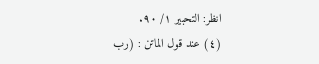انظر: التحبير ١/ ٩٠.
(٤) عند قول الماتن : (رب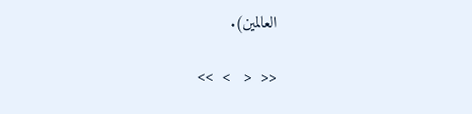العالمين).

<<  <   >  >>